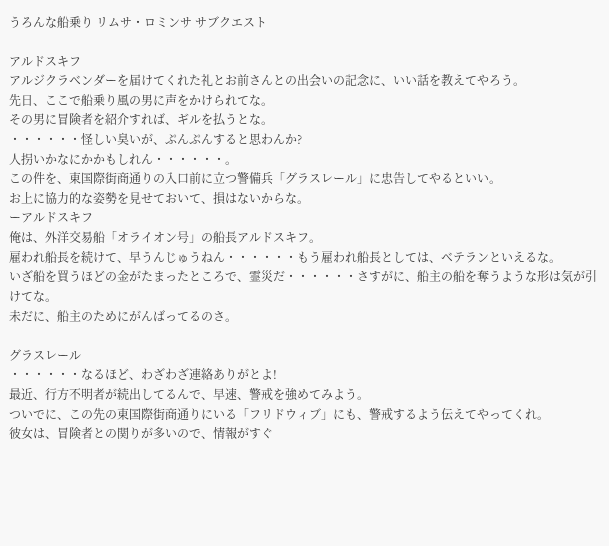うろんな船乗り リムサ・ロミンサ サブクエスト

アルドスキフ
アルジクラベンダーを届けてくれた礼とお前さんとの出会いの記念に、いい話を教えてやろう。
先日、ここで船乗り風の男に声をかけられてな。
その男に冒険者を紹介すれば、ギルを払うとな。
・・・・・・怪しい臭いが、ぷんぷんすると思わんか?
人拐いかなにかかもしれん・・・・・・。
この件を、東国際街商通りの入口前に立つ警備兵「グラスレール」に忠告してやるといい。
お上に協力的な姿勢を見せておいて、損はないからな。
ーアルドスキフ
俺は、外洋交易船「オライオン号」の船長アルドスキフ。
雇われ船長を続けて、早うんじゅうねん・・・・・・もう雇われ船長としては、ベテランといえるな。
いざ船を買うほどの金がたまったところで、霊災だ・・・・・・さすがに、船主の船を奪うような形は気が引けてな。
未だに、船主のためにがんばってるのさ。

グラスレール
・・・・・・なるほど、わざわざ連絡ありがとよ!
最近、行方不明者が続出してるんで、早速、警戒を強めてみよう。
ついでに、この先の東国際街商通りにいる「フリドウィブ」にも、警戒するよう伝えてやってくれ。
彼女は、冒険者との関りが多いので、情報がすぐ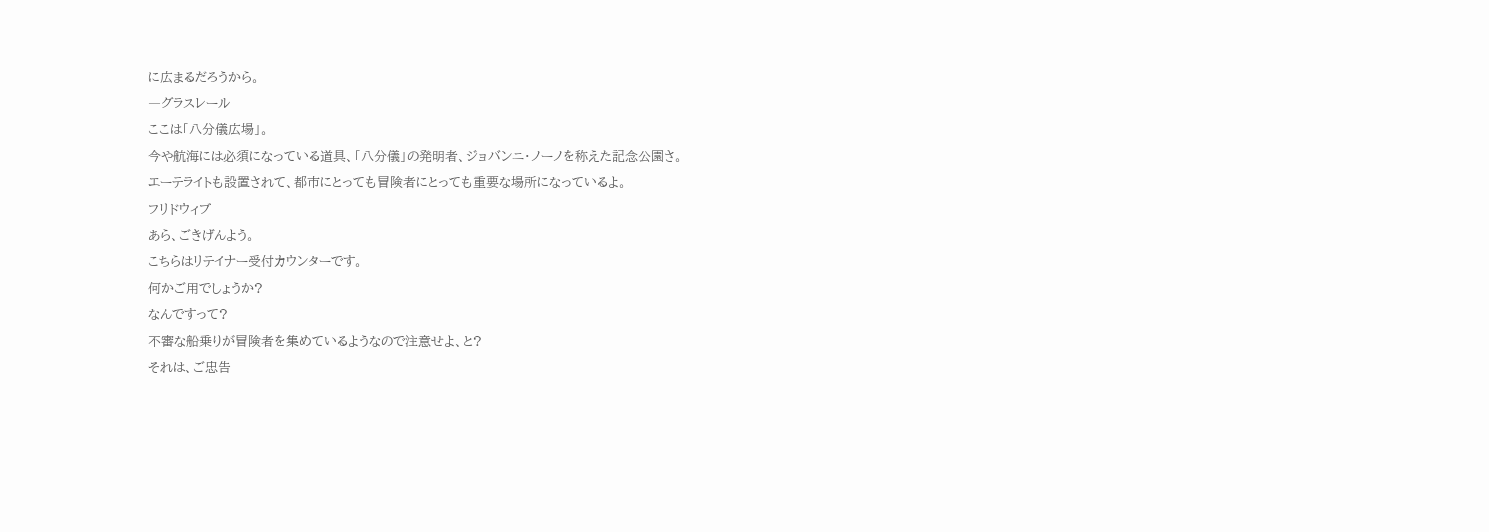に広まるだろうから。
―グラスレール
ここは「八分儀広場」。
今や航海には必須になっている道具、「八分儀」の発明者、ジョバンニ・ノーノを称えた記念公園さ。
エーテライトも設置されて、都市にとっても冒険者にとっても重要な場所になっているよ。
フリドウィブ
あら、ごきげんよう。
こちらはリテイナー受付カウンターです。
何かご用でしょうか?
なんですって?
不審な船乗りが冒険者を集めているようなので注意せよ、と?
それは、ご忠告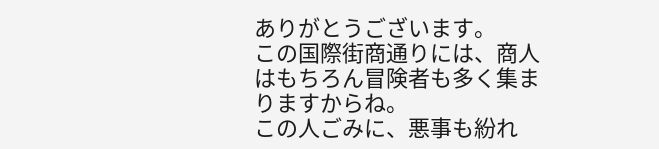ありがとうございます。
この国際街商通りには、商人はもちろん冒険者も多く集まりますからね。
この人ごみに、悪事も紛れ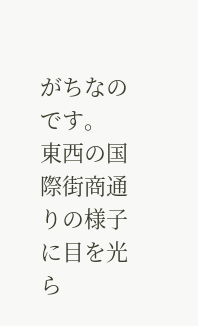がちなのです。
東西の国際街商通りの様子に目を光ら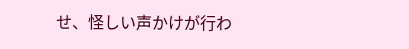せ、怪しい声かけが行わ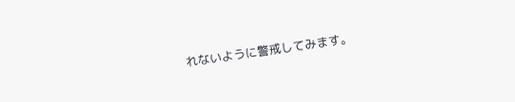れないように警戒してみます。